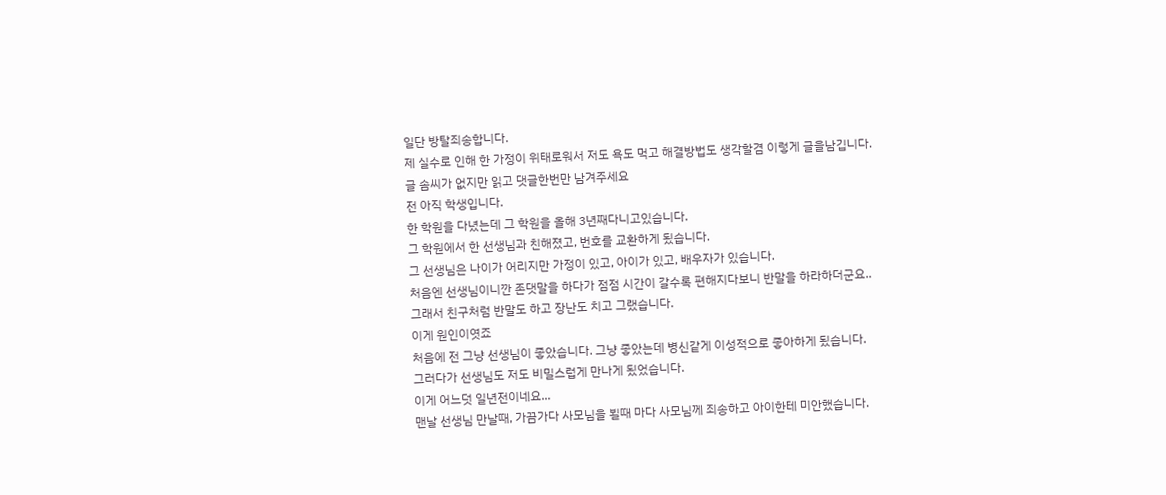일단 방탈죄송합니다.
제 실수로 인해 한 가정이 위태로워서 저도 욕도 먹고 해결방법도 생각할겸 이렇게 글을남깁니다.
글 솜씨가 없지만 읽고 댓글한번만 남겨주세요
전 아직 학생입니다.
한 학원을 다녔는데 그 학원을 올해 3년째다니고있습니다.
그 학원에서 한 선생님과 친해졌고, 번호를 교환하게 됬습니다.
그 선생님은 나이가 어리지만 가정이 있고, 아이가 있고, 배우자가 있습니다.
처음엔 선생님이니깐 존댓말을 하다가 점점 시간이 갈수록 편해지다보니 반말을 하라하더군요..
그래서 친구처럼 반말도 하고 장난도 치고 그랬습니다.
이게 원인이엿죠
처음에 전 그냥 선생님이 좋았습니다. 그냥 좋았는데 병신같게 이성적으로 좋아하게 됬습니다.
그러다가 선생님도 저도 비밀스럽게 만나게 됬었습니다.
이게 어느덧 일년전이네요...
맨날 선생님 만날때, 가끔가다 사모님을 뵐때 마다 사모님께 죄송하고 아이한테 미안했습니다.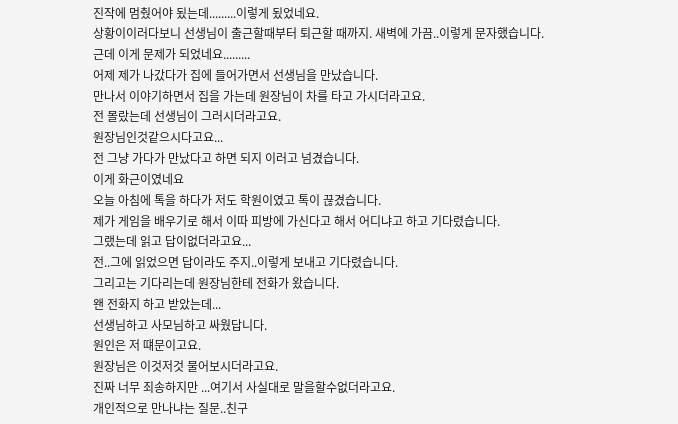진작에 멈췄어야 됬는데.........이렇게 됬었네요.
상황이이러다보니 선생님이 출근할때부터 퇴근할 때까지. 새벽에 가끔..이렇게 문자했습니다.
근데 이게 문제가 되었네요.........
어제 제가 나갔다가 집에 들어가면서 선생님을 만났습니다.
만나서 이야기하면서 집을 가는데 원장님이 차를 타고 가시더라고요.
전 몰랐는데 선생님이 그러시더라고요.
원장님인것같으시다고요...
전 그냥 가다가 만났다고 하면 되지 이러고 넘겼습니다.
이게 화근이였네요
오늘 아침에 톡을 하다가 저도 학원이였고 톡이 끊겼습니다.
제가 게임을 배우기로 해서 이따 피방에 가신다고 해서 어디냐고 하고 기다렸습니다.
그랬는데 읽고 답이없더라고요...
전..그에 읽었으면 답이라도 주지..이렇게 보내고 기다렸습니다.
그리고는 기다리는데 원장님한테 전화가 왔습니다.
왠 전화지 하고 받았는데...
선생님하고 사모님하고 싸웠답니다.
원인은 저 떄문이고요.
원장님은 이것저것 물어보시더라고요.
진짜 너무 죄송하지만 ...여기서 사실대로 말을할수없더라고요.
개인적으로 만나냐는 질문..친구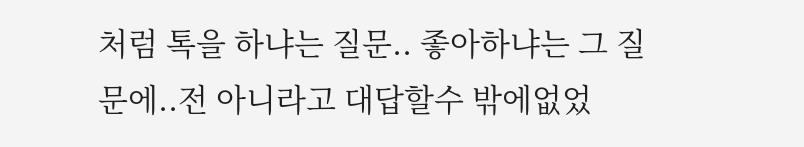처럼 톡을 하냐는 질문.. 좋아하냐는 그 질문에..전 아니라고 대답할수 밖에없었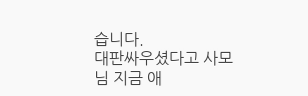습니다.
대판싸우셨다고 사모님 지금 애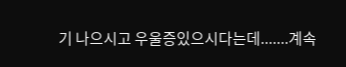기 나으시고 우울증있으시다는데.......계속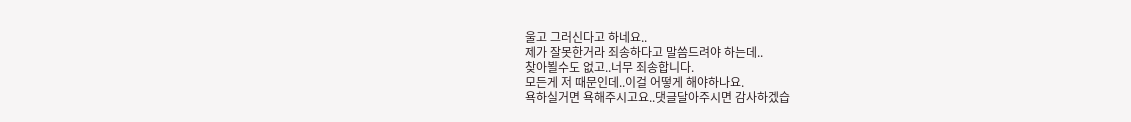울고 그러신다고 하네요..
제가 잘못한거라 죄송하다고 말씀드려야 하는데..
찾아뵐수도 없고..너무 죄송합니다.
모든게 저 때문인데..이걸 어떻게 해야하나요.
욕하실거면 욕해주시고요..댓글달아주시면 감사하겠습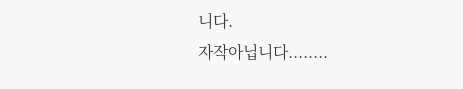니다.
자작아닙니다........